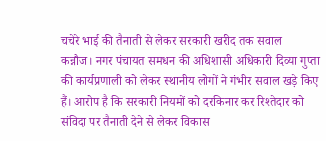चचेरे भाई की तैनाती से लेकर सरकारी खरीद तक सवाल
कन्नौज। नगर पंचायत समधन की अधिशासी अधिकारी दिव्या गुप्ता की कार्यप्रणाली को लेकर स्थानीय लोगों ने गंभीर सवाल खड़े किए हैं। आरोप है कि सरकारी नियमों को दरकिनार कर रिश्तेदार को संविदा पर तैनाती देने से लेकर विकास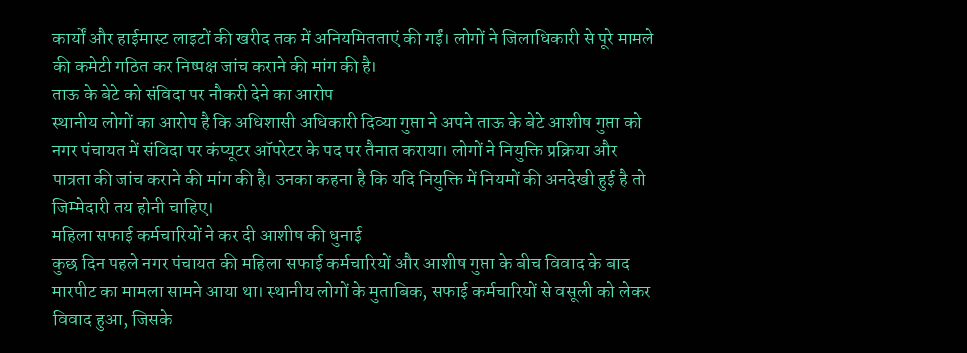कार्यों और हाईमास्ट लाइटों की खरीद तक में अनियमितताएं की गईं। लोगों ने जिलाधिकारी से पूरे मामले की कमेटी गठित कर निष्पक्ष जांच कराने की मांग की है।
ताऊ के बेटे को संविदा पर नौकरी देने का आरोप
स्थानीय लोगों का आरोप है कि अधिशासी अधिकारी दिव्या गुप्ता ने अपने ताऊ के बेटे आशीष गुप्ता को नगर पंचायत में संविदा पर कंप्यूटर ऑपरेटर के पद पर तैनात कराया। लोगों ने नियुक्ति प्रक्रिया और पात्रता की जांच कराने की मांग की है। उनका कहना है कि यदि नियुक्ति में नियमों की अनदेखी हुई है तो जिम्मेदारी तय होनी चाहिए।
महिला सफाई कर्मचारियों ने कर दी आशीष की धुनाई
कुछ दिन पहले नगर पंचायत की महिला सफाई कर्मचारियों और आशीष गुप्ता के बीच विवाद के बाद मारपीट का मामला सामने आया था। स्थानीय लोगों के मुताबिक, सफाई कर्मचारियों से वसूली को लेकर विवाद हुआ, जिसके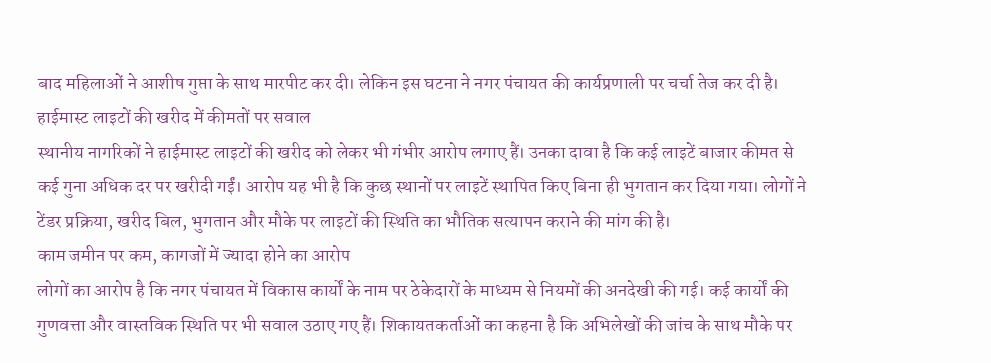बाद महिलाओं ने आशीष गुप्ता के साथ मारपीट कर दी। लेकिन इस घटना ने नगर पंचायत की कार्यप्रणाली पर चर्चा तेज कर दी है।
हाईमास्ट लाइटों की खरीद में कीमतों पर सवाल
स्थानीय नागरिकों ने हाईमास्ट लाइटों की खरीद को लेकर भी गंभीर आरोप लगाए हैं। उनका दावा है कि कई लाइटें बाजार कीमत से कई गुना अधिक दर पर खरीदी गईं। आरोप यह भी है कि कुछ स्थानों पर लाइटें स्थापित किए बिना ही भुगतान कर दिया गया। लोगों ने टेंडर प्रक्रिया, खरीद बिल, भुगतान और मौके पर लाइटों की स्थिति का भौतिक सत्यापन कराने की मांग की है।
काम जमीन पर कम, कागजों में ज्यादा होने का आरोप
लोगों का आरोप है कि नगर पंचायत में विकास कार्यों के नाम पर ठेकेदारों के माध्यम से नियमों की अनदेखी की गई। कई कार्यों की गुणवत्ता और वास्तविक स्थिति पर भी सवाल उठाए गए हैं। शिकायतकर्ताओं का कहना है कि अभिलेखों की जांच के साथ मौके पर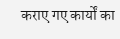कराए गए कार्यों का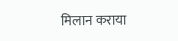मिलान कराया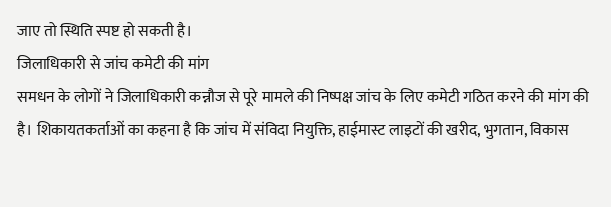जाए तो स्थिति स्पष्ट हो सकती है।
जिलाधिकारी से जांच कमेटी की मांग
समधन के लोगों ने जिलाधिकारी कन्नौज से पूरे मामले की निष्पक्ष जांच के लिए कमेटी गठित करने की मांग की है। शिकायतकर्ताओं का कहना है कि जांच में संविदा नियुक्ति, हाईमास्ट लाइटों की खरीद, भुगतान, विकास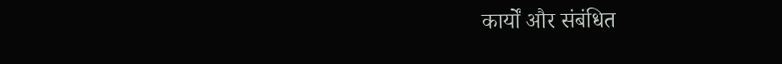कार्यों और संबंधित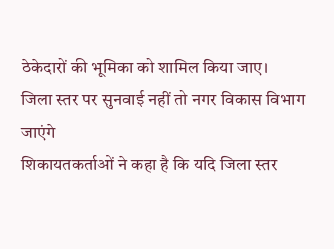ठेकेदारों की भूमिका को शामिल किया जाए।
जिला स्तर पर सुनवाई नहीं तो नगर विकास विभाग जाएंगे
शिकायतकर्ताओं ने कहा है कि यदि जिला स्तर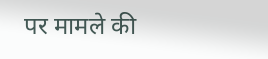पर मामले की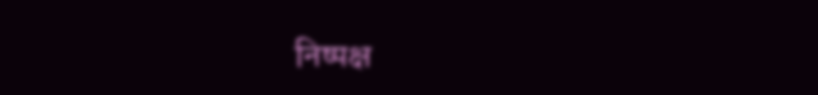निष्पक्ष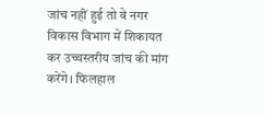जांच नहीं हुई तो वे नगर विकास विभाग में शिकायत कर उच्चस्तरीय जांच की मांग करेंगे। फिलहाल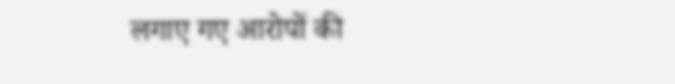लगाए गए आरोपों की